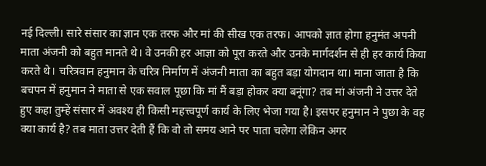नई दिल्ली। सारे संसार का ज्ञान एक तरफ और मां की सीख एक तरफ। आपको ज्ञात होगा हनुमंत अपनी माता अंजनी को बहुत मानते थे। वे उनकी हर आज्ञा को पूरा करते और उनके मार्गदर्शन से ही हर कार्य किया करते थे। चरित्रवान हनुमान के चरित्र निर्माण में अंजनी माता का बहुत बड़ा योगदान था। माना जाता है कि बचपन में हनुमान ने माता से एक सवाल पूछा कि मां मैं बड़ा होकर क्या बनूंगा? तब मां अंजनी ने उत्तर देते हुए कहा तुम्हें संसार में अवश्य ही किसी महत्त्वपूर्ण कार्य के लिए भेजा गया है। इसपर हनुमान ने पुछा के वह क्या कार्य है? तब माता उत्तर देती हैं कि वो तो समय आने पर पाता चलेगा लेकिन अगर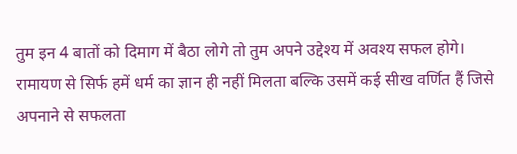तुम इन 4 बातों को दिमाग में बैठा लोगे तो तुम अपने उद्देश्य में अवश्य सफल होगे।
रामायण से सिर्फ हमें धर्म का ज्ञान ही नहीं मिलता बल्कि उसमें कई सीख वर्णित हैं जिसे अपनाने से सफलता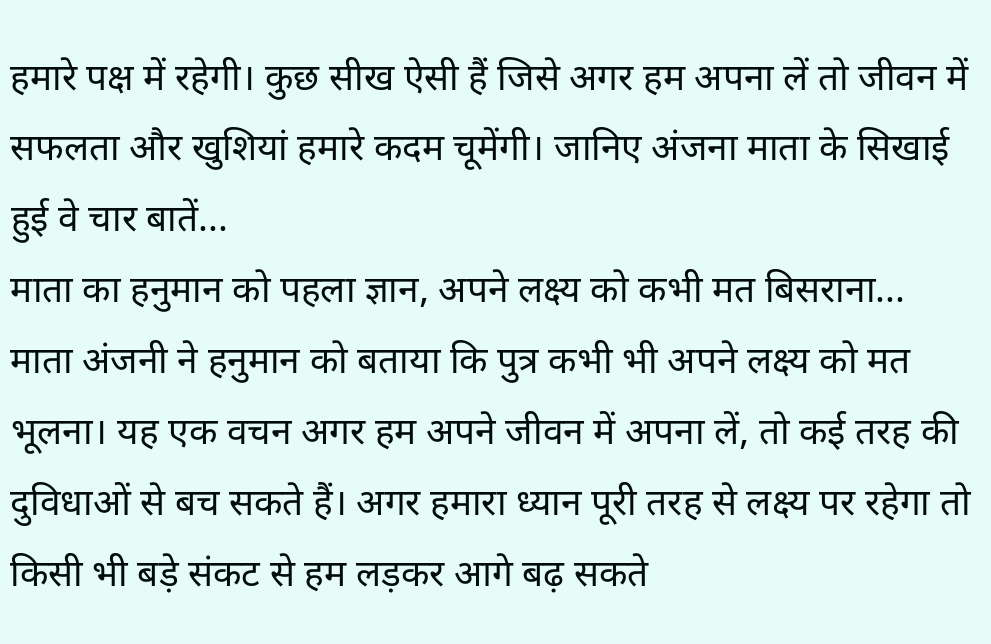हमारे पक्ष में रहेगी। कुछ सीख ऐसी हैं जिसे अगर हम अपना लें तो जीवन में सफलता और खुशियां हमारे कदम चूमेंगी। जानिए अंजना माता के सिखाई हुई वे चार बातें...
माता का हनुमान को पहला ज्ञान, अपने लक्ष्य को कभी मत बिसराना...
माता अंजनी ने हनुमान को बताया कि पुत्र कभी भी अपने लक्ष्य को मत भूलना। यह एक वचन अगर हम अपने जीवन में अपना लें, तो कई तरह की दुविधाओं से बच सकते हैं। अगर हमारा ध्यान पूरी तरह से लक्ष्य पर रहेगा तो किसी भी बड़े संकट से हम लड़कर आगे बढ़ सकते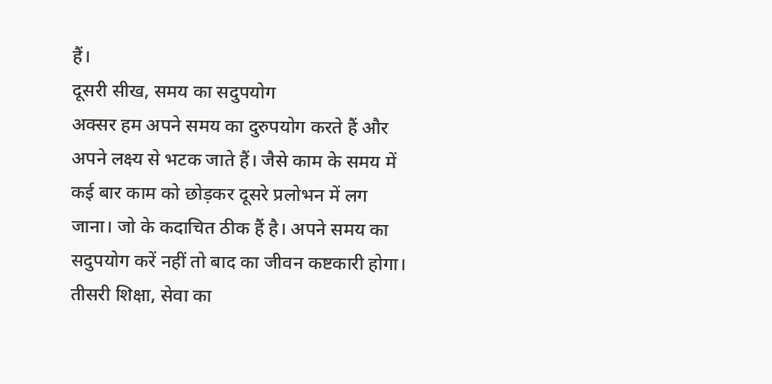हैं।
दूसरी सीख, समय का सदुपयोग
अक्सर हम अपने समय का दुरुपयोग करते हैं और अपने लक्ष्य से भटक जाते हैं। जैसे काम के समय में कई बार काम को छोड़कर दूसरे प्रलोभन में लग जाना। जो के कदाचित ठीक हैं है। अपने समय का सदुपयोग करें नहीं तो बाद का जीवन कष्टकारी होगा।
तीसरी शिक्षा, सेवा का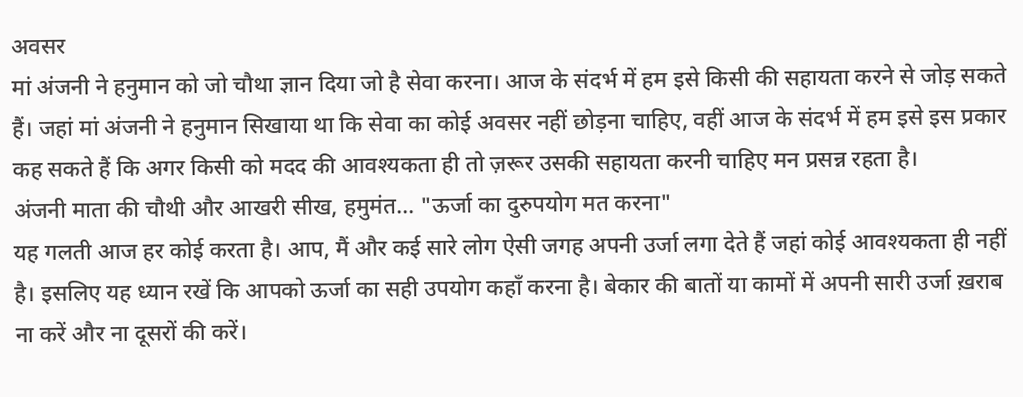अवसर
मां अंजनी ने हनुमान को जो चौथा ज्ञान दिया जो है सेवा करना। आज के संदर्भ में हम इसे किसी की सहायता करने से जोड़ सकते हैं। जहां मां अंजनी ने हनुमान सिखाया था कि सेवा का कोई अवसर नहीं छोड़ना चाहिए, वहीं आज के संदर्भ में हम इसे इस प्रकार कह सकते हैं कि अगर किसी को मदद की आवश्यकता ही तो ज़रूर उसकी सहायता करनी चाहिए मन प्रसन्न रहता है।
अंजनी माता की चौथी और आखरी सीख, हमुमंत... "ऊर्जा का दुरुपयोग मत करना"
यह गलती आज हर कोई करता है। आप, मैं और कई सारे लोग ऐसी जगह अपनी उर्जा लगा देते हैं जहां कोई आवश्यकता ही नहीं है। इसलिए यह ध्यान रखें कि आपको ऊर्जा का सही उपयोग कहाँ करना है। बेकार की बातों या कामों में अपनी सारी उर्जा ख़राब ना करें और ना दूसरों की करें।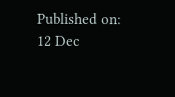Published on:
12 Dec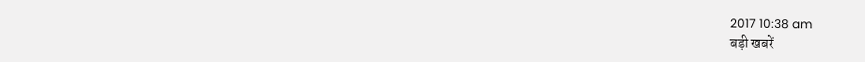2017 10:38 am
बड़ी खबरें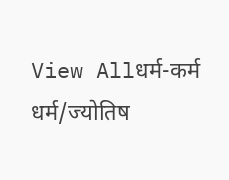View Allधर्म-कर्म
धर्म/ज्योतिष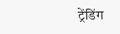ट्रेंडिंग